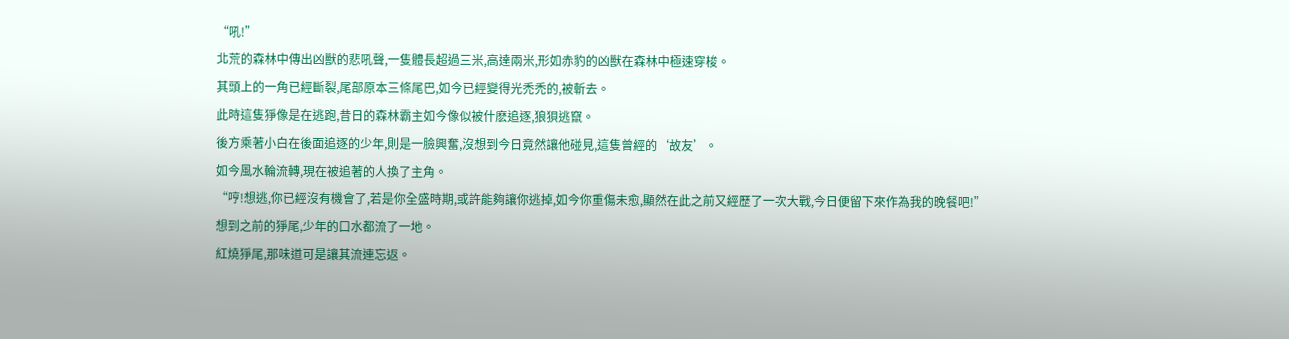“吼!”
北荒的森林中傳出凶獸的悲吼聲,一隻體長超過三米,高達兩米,形如赤豹的凶獸在森林中極速穿梭。
其頭上的一角已經斷裂,尾部原本三條尾巴,如今已經變得光禿禿的,被斬去。
此時這隻猙像是在逃跑,昔日的森林霸主如今像似被什麽追逐,狼狽逃竄。
後方乘著小白在後面追逐的少年,則是一臉興奮,沒想到今日竟然讓他碰見,這隻曾經的‘故友’。
如今風水輪流轉,現在被追著的人換了主角。
“哼!想逃,你已經沒有機會了,若是你全盛時期,或許能夠讓你逃掉,如今你重傷未愈,顯然在此之前又經歷了一次大戰,今日便留下來作為我的晚餐吧!”
想到之前的猙尾,少年的口水都流了一地。
紅燒猙尾,那味道可是讓其流連忘返。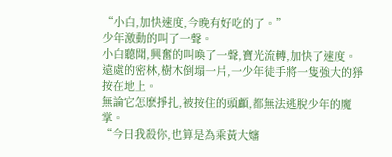“小白,加快速度,今晚有好吃的了。”
少年激動的叫了一聲。
小白聽聞,興奮的叫喚了一聲,寶光流轉,加快了速度。
遠處的密林,樹木倒塌一片,一少年徒手將一隻強大的猙按在地上。
無論它怎麽掙扎,被按住的頭顱,都無法逃脫少年的魔掌。
“今日我殺你,也算是為乘黃大嬸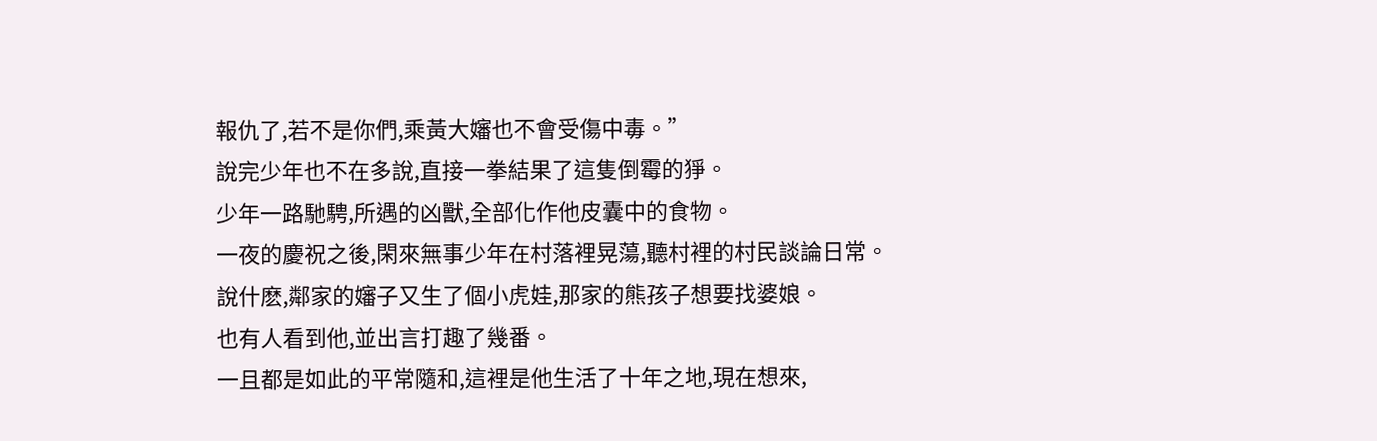報仇了,若不是你們,乘黃大嬸也不會受傷中毒。”
說完少年也不在多說,直接一拳結果了這隻倒霉的猙。
少年一路馳騁,所遇的凶獸,全部化作他皮囊中的食物。
一夜的慶祝之後,閑來無事少年在村落裡晃蕩,聽村裡的村民談論日常。
說什麽,鄰家的嬸子又生了個小虎娃,那家的熊孩子想要找婆娘。
也有人看到他,並出言打趣了幾番。
一且都是如此的平常隨和,這裡是他生活了十年之地,現在想來,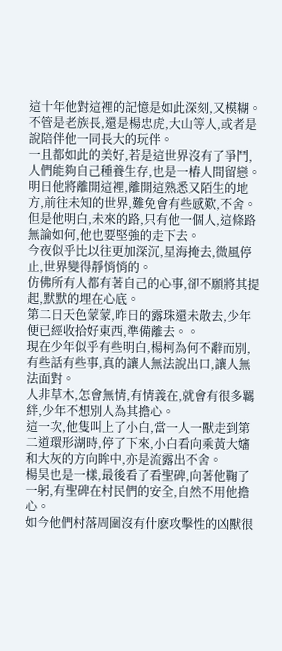這十年他對這裡的記憶是如此深刻,又模糊。
不管是老族長,還是楊忠虎,大山等人,或者是說陪伴他一同長大的玩伴。
一且都如此的美好,若是這世界沒有了爭鬥,人們能夠自己種養生存,也是一樁人間留戀。
明日他將離開這裡,離開這熟悉又陌生的地方,前往未知的世界,難免會有些感歎,不舍。
但是他明白,未來的路,只有他一個人,這條路無論如何,他也要堅強的走下去。
今夜似乎比以往更加深沉,星海掩去,微風停止,世界變得靜悄悄的。
仿佛所有人都有著自己的心事,卻不願將其提起,默默的埋在心底。
第二日天色蒙蒙,昨日的露珠還未散去,少年便已經收拾好東西,準備離去。。
現在少年似乎有些明白,楊柯為何不辭而別,有些話有些事,真的讓人無法說出口,讓人無法面對。
人非草木,怎會無情,有情義在,就會有很多羈絆,少年不想別人為其擔心。
這一次,他隻叫上了小白,當一人一獸走到第二道環形湖時,停了下來,小白看向乘黃大嬸和大灰的方向眸中,亦是流露出不舍。
楊昊也是一樣,最後看了看聖碑,向著他鞠了一躬,有聖碑在村民們的安全,自然不用他擔心。
如今他們村落周圍沒有什麽攻擊性的凶獸很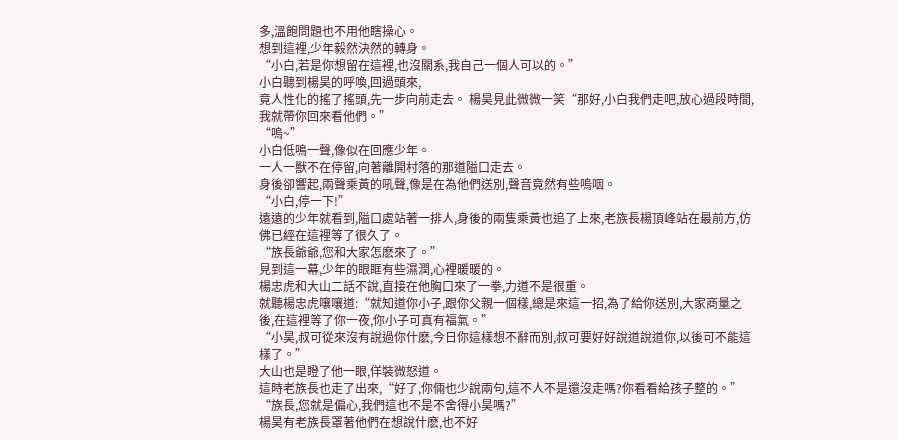多,溫飽問題也不用他瞎操心。
想到這裡,少年毅然決然的轉身。
“小白,若是你想留在這裡,也沒關系,我自己一個人可以的。”
小白聽到楊昊的呼喚,回過頭來,
竟人性化的搖了搖頭,先一步向前走去。 楊昊見此微微一笑“那好,小白我們走吧,放心過段時間,我就帶你回來看他們。”
“嗚~”
小白低鳴一聲,像似在回應少年。
一人一獸不在停留,向著離開村落的那道隘口走去。
身後卻響起,兩聲乘黃的吼聲,像是在為他們送別,聲音竟然有些嗚咽。
“小白,停一下!”
遠遠的少年就看到,隘口處站著一排人,身後的兩隻乘黃也追了上來,老族長楊頂峰站在最前方,仿佛已經在這裡等了很久了。
“族長爺爺,您和大家怎麽來了。”
見到這一幕,少年的眼眶有些濕潤,心裡暖暖的。
楊忠虎和大山二話不說,直接在他胸口來了一拳,力道不是很重。
就聽楊忠虎嚷嚷道:“就知道你小子,跟你父親一個樣,總是來這一招,為了給你送別,大家商量之後,在這裡等了你一夜,你小子可真有福氣。”
“小昊,叔可從來沒有說過你什麽,今日你這樣想不辭而別,叔可要好好說道說道你,以後可不能這樣了。”
大山也是瞪了他一眼,佯裝微怒道。
這時老族長也走了出來,“好了,你倆也少說兩句,這不人不是還沒走嗎?你看看給孩子整的。”
“族長,您就是偏心,我們這也不是不舍得小昊嗎?”
楊昊有老族長罩著他們在想說什麽,也不好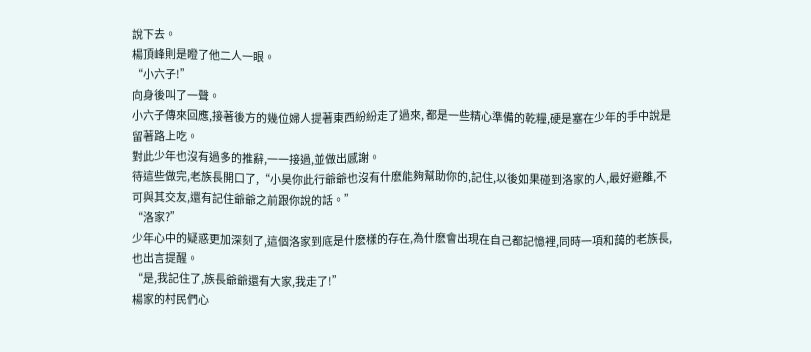說下去。
楊頂峰則是瞪了他二人一眼。
“小六子!”
向身後叫了一聲。
小六子傳來回應,接著後方的幾位婦人提著東西紛紛走了過來, 都是一些精心準備的乾糧,硬是塞在少年的手中說是留著路上吃。
對此少年也沒有過多的推辭,一一接過,並做出感謝。
待這些做完,老族長開口了,“小昊你此行爺爺也沒有什麽能夠幫助你的,記住,以後如果碰到洛家的人,最好避離,不可與其交友,還有記住爺爺之前跟你說的話。”
“洛家?”
少年心中的疑惑更加深刻了,這個洛家到底是什麽樣的存在,為什麽會出現在自己都記憶裡,同時一項和藹的老族長,也出言提醒。
“是,我記住了,族長爺爺還有大家,我走了!”
楊家的村民們心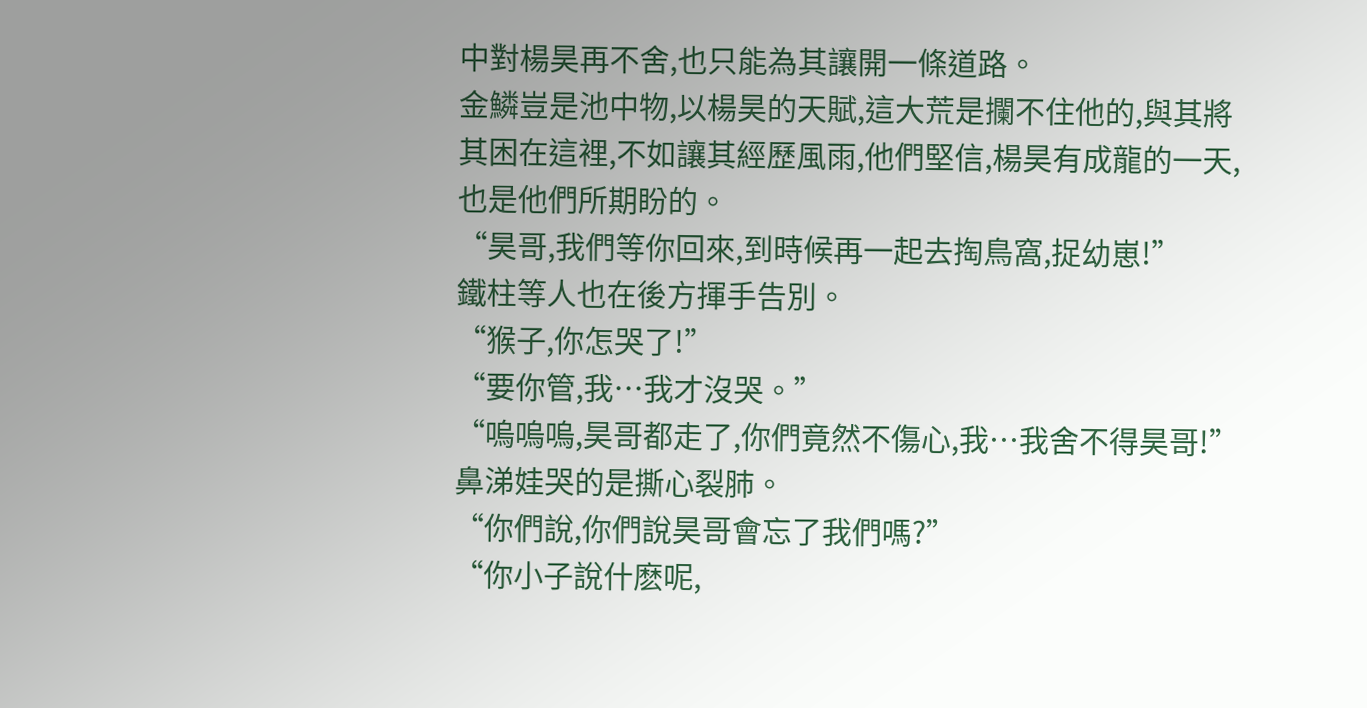中對楊昊再不舍,也只能為其讓開一條道路。
金鱗豈是池中物,以楊昊的天賦,這大荒是攔不住他的,與其將其困在這裡,不如讓其經歷風雨,他們堅信,楊昊有成龍的一天,也是他們所期盼的。
“昊哥,我們等你回來,到時候再一起去掏鳥窩,捉幼崽!”
鐵柱等人也在後方揮手告別。
“猴子,你怎哭了!”
“要你管,我…我才沒哭。”
“嗚嗚嗚,昊哥都走了,你們竟然不傷心,我…我舍不得昊哥!”鼻涕娃哭的是撕心裂肺。
“你們說,你們說昊哥會忘了我們嗎?”
“你小子說什麽呢,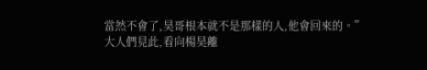當然不會了,昊哥根本就不是那樣的人,他會回來的。”
大人們見此,看向楊昊離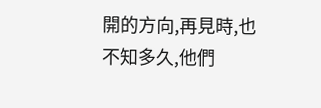開的方向,再見時,也不知多久,他們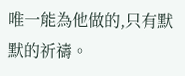唯一能為他做的,只有默默的祈禱。